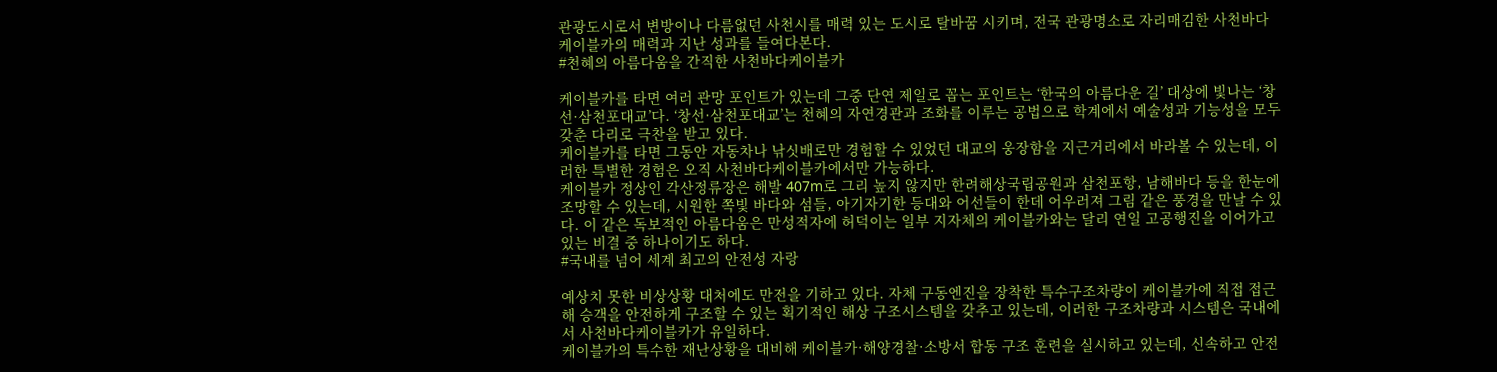관광도시로서 변방이나 다름없던 사천시를 매력 있는 도시로 탈바꿈 시키며, 전국 관광명소로 자리매김한 사천바다케이블카의 매력과 지난 성과를 들여다본다.
#천혜의 아름다움을 간직한 사천바다케이블카

케이블카를 타면 여러 관망 포인트가 있는데 그중 단연 제일로 꼽는 포인트는 ‘한국의 아름다운 길’ 대상에 빛나는 ‘창선·삼천포대교’다. ‘창선·삼천포대교’는 천혜의 자연경관과 조화를 이루는 공법으로 학계에서 예술성과 기능성을 모두 갖춘 다리로 극찬을 받고 있다.
케이블카를 타면 그동안 자동차나 낚싯배로만 경험할 수 있었던 대교의 웅장함을 지근거리에서 바라볼 수 있는데, 이러한 특별한 경험은 오직 사천바다케이블카에서만 가능하다.
케이블카 정상인 각산정류장은 해발 407m로 그리 높지 않지만 한려해상국립공원과 삼천포항, 남해바다 등을 한눈에 조망할 수 있는데, 시원한 쪽빛 바다와 섬들, 아기자기한 등대와 어선들이 한데 어우러져 그림 같은 풍경을 만날 수 있다. 이 같은 독보적인 아름다움은 만성적자에 허덕이는 일부 지자체의 케이블카와는 달리 연일 고공행진을 이어가고 있는 비결 중 하나이기도 하다.
#국내를 넘어 세계 최고의 안전성 자랑

예상치 못한 비상상황 대처에도 만전을 기하고 있다. 자체 구동엔진을 장착한 특수구조차량이 케이블카에 직접 접근해 승객을 안전하게 구조할 수 있는 획기적인 해상 구조시스템을 갖추고 있는데, 이러한 구조차량과 시스템은 국내에서 사천바다케이블카가 유일하다.
케이블카의 특수한 재난상황을 대비해 케이블카·해양경찰·소방서 합동 구조 훈련을 실시하고 있는데, 신속하고 안전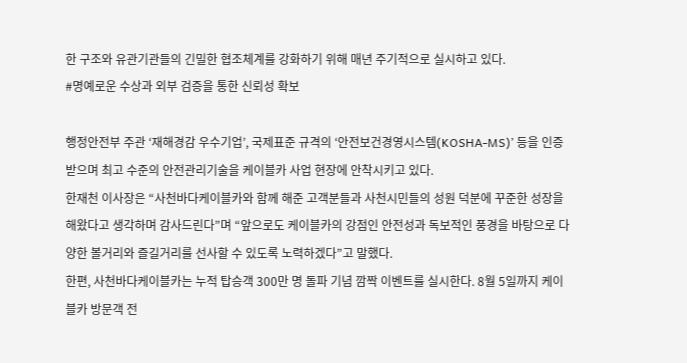한 구조와 유관기관들의 긴밀한 협조체계를 강화하기 위해 매년 주기적으로 실시하고 있다.
#명예로운 수상과 외부 검증을 통한 신뢰성 확보

행정안전부 주관 ‘재해경감 우수기업’, 국제표준 규격의 ‘안전보건경영시스템(KOSHA-MS)’ 등을 인증 받으며 최고 수준의 안전관리기술을 케이블카 사업 현장에 안착시키고 있다.
한재천 이사장은 “사천바다케이블카와 함께 해준 고객분들과 사천시민들의 성원 덕분에 꾸준한 성장을 해왔다고 생각하며 감사드린다”며 “앞으로도 케이블카의 강점인 안전성과 독보적인 풍경을 바탕으로 다양한 볼거리와 즐길거리를 선사할 수 있도록 노력하겠다”고 말했다.
한편, 사천바다케이블카는 누적 탑승객 300만 명 돌파 기념 깜짝 이벤트를 실시한다. 8월 5일까지 케이블카 방문객 전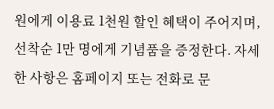원에게 이용료 1천원 할인 혜택이 주어지며, 선착순 1만 명에게 기념품을 증정한다. 자세한 사항은 홈페이지 또는 전화로 문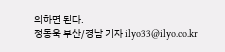의하면 된다.
정동욱 부산/경남 기자 ilyo33@ilyo.co.kr